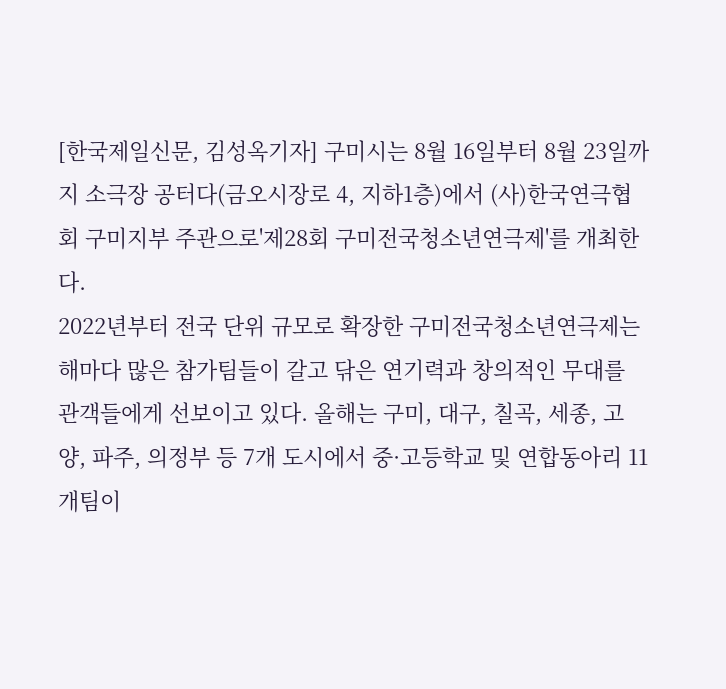[한국제일신문, 김성옥기자] 구미시는 8월 16일부터 8월 23일까지 소극장 공터다(금오시장로 4, 지하1층)에서 (사)한국연극협회 구미지부 주관으로'제28회 구미전국청소년연극제'를 개최한다.
2022년부터 전국 단위 규모로 확장한 구미전국청소년연극제는 해마다 많은 참가팀들이 갈고 닦은 연기력과 창의적인 무대를 관객들에게 선보이고 있다. 올해는 구미, 대구, 칠곡, 세종, 고양, 파주, 의정부 등 7개 도시에서 중·고등학교 및 연합동아리 11개팀이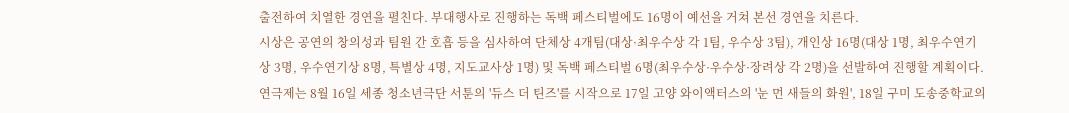출전하여 치열한 경연을 펼친다. 부대행사로 진행하는 독백 페스티벌에도 16명이 예선을 거쳐 본선 경연을 치른다.
시상은 공연의 창의성과 팀원 간 호흡 등을 심사하여 단체상 4개팀(대상·최우수상 각 1팀, 우수상 3팀), 개인상 16명(대상 1명, 최우수연기상 3명, 우수연기상 8명, 특별상 4명, 지도교사상 1명) 및 독백 페스티벌 6명(최우수상·우수상·장려상 각 2명)을 선발하여 진행할 계획이다.
연극제는 8월 16일 세종 청소년극단 서툰의 '듀스 더 틴즈'를 시작으로 17일 고양 와이액터스의 '눈 먼 새들의 화원', 18일 구미 도송중학교의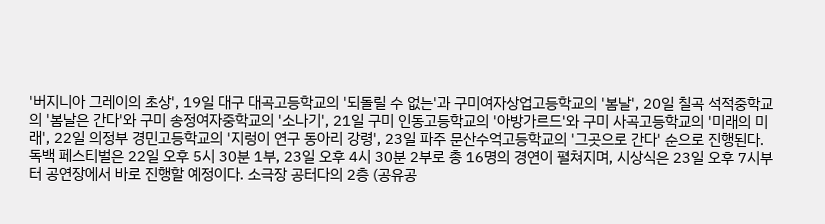'버지니아 그레이의 초상', 19일 대구 대곡고등학교의 '되돌릴 수 없는'과 구미여자상업고등학교의 '봄날', 20일 칠곡 석적중학교의 '봄날은 간다'와 구미 송정여자중학교의 '소나기', 21일 구미 인동고등학교의 '아방가르드'와 구미 사곡고등학교의 '미래의 미래', 22일 의정부 경민고등학교의 '지렁이 연구 동아리 강령', 23일 파주 문산수억고등학교의 '그곳으로 간다' 순으로 진행된다.
독백 페스티벌은 22일 오후 5시 30분 1부, 23일 오후 4시 30분 2부로 총 16명의 경연이 펼쳐지며, 시상식은 23일 오후 7시부터 공연장에서 바로 진행할 예정이다. 소극장 공터다의 2층 (공유공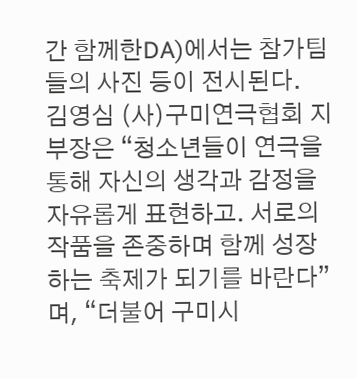간 함께한DA)에서는 참가팀들의 사진 등이 전시된다.
김영심 (사)구미연극협회 지부장은 “청소년들이 연극을 통해 자신의 생각과 감정을 자유롭게 표현하고. 서로의 작품을 존중하며 함께 성장하는 축제가 되기를 바란다”며, “더불어 구미시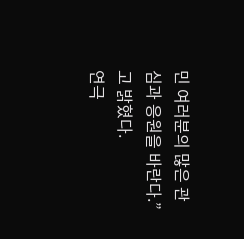민 여러분의 많은 관심과 응원을 바란다.” 고 밝혔다.
연극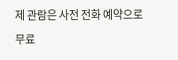제 관람은 사전 전화 예약으로 무료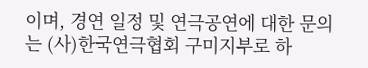이며, 경연 일정 및 연극공연에 대한 문의는 (사)한국연극협회 구미지부로 하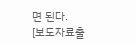면 된다.
[보도자료출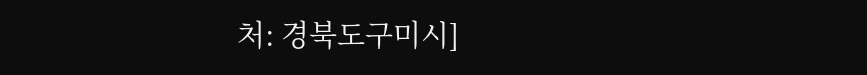처: 경북도구미시]